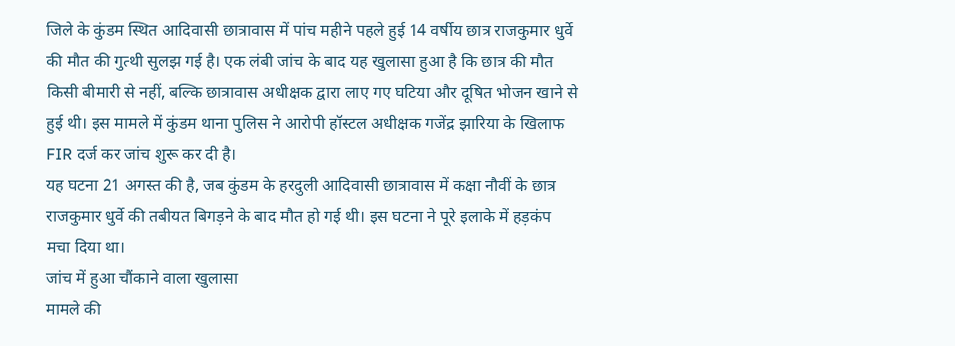जिले के कुंडम स्थित आदिवासी छात्रावास में पांच महीने पहले हुई 14 वर्षीय छात्र राजकुमार धुर्वे की मौत की गुत्थी सुलझ गई है। एक लंबी जांच के बाद यह खुलासा हुआ है कि छात्र की मौत किसी बीमारी से नहीं, बल्कि छात्रावास अधीक्षक द्वारा लाए गए घटिया और दूषित भोजन खाने से हुई थी। इस मामले में कुंडम थाना पुलिस ने आरोपी हॉस्टल अधीक्षक गजेंद्र झारिया के खिलाफ FIR दर्ज कर जांच शुरू कर दी है।
यह घटना 21 अगस्त की है, जब कुंडम के हरदुली आदिवासी छात्रावास में कक्षा नौवीं के छात्र राजकुमार धुर्वे की तबीयत बिगड़ने के बाद मौत हो गई थी। इस घटना ने पूरे इलाके में हड़कंप मचा दिया था।
जांच में हुआ चौंकाने वाला खुलासा
मामले की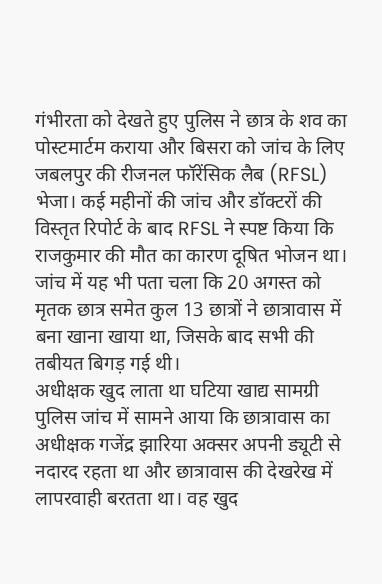गंभीरता को देखते हुए पुलिस ने छात्र के शव का पोस्टमार्टम कराया और बिसरा को जांच के लिए जबलपुर की रीजनल फॉरेंसिक लैब (RFSL) भेजा। कई महीनों की जांच और डॉक्टरों की विस्तृत रिपोर्ट के बाद RFSL ने स्पष्ट किया कि राजकुमार की मौत का कारण दूषित भोजन था। जांच में यह भी पता चला कि 20 अगस्त को मृतक छात्र समेत कुल 13 छात्रों ने छात्रावास में बना खाना खाया था, जिसके बाद सभी की तबीयत बिगड़ गई थी।
अधीक्षक खुद लाता था घटिया खाद्य सामग्री
पुलिस जांच में सामने आया कि छात्रावास का अधीक्षक गजेंद्र झारिया अक्सर अपनी ड्यूटी से नदारद रहता था और छात्रावास की देखरेख में लापरवाही बरतता था। वह खुद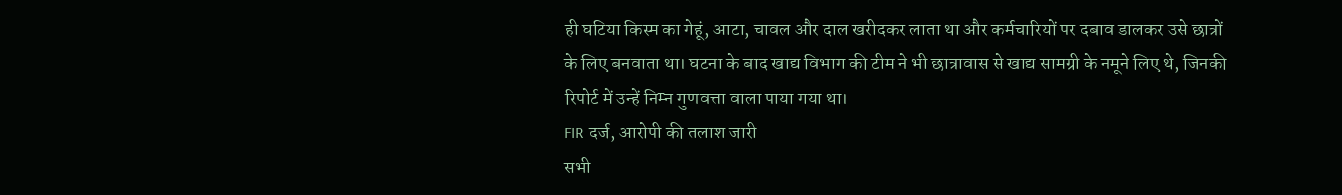ही घटिया किस्म का गेहूं, आटा, चावल और दाल खरीदकर लाता था और कर्मचारियों पर दबाव डालकर उसे छात्रों के लिए बनवाता था। घटना के बाद खाद्य विभाग की टीम ने भी छात्रावास से खाद्य सामग्री के नमूने लिए थे, जिनकी रिपोर्ट में उन्हें निम्न गुणवत्ता वाला पाया गया था।
FIR दर्ज, आरोपी की तलाश जारी
सभी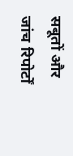सबूतों और जांच रिपोर्टों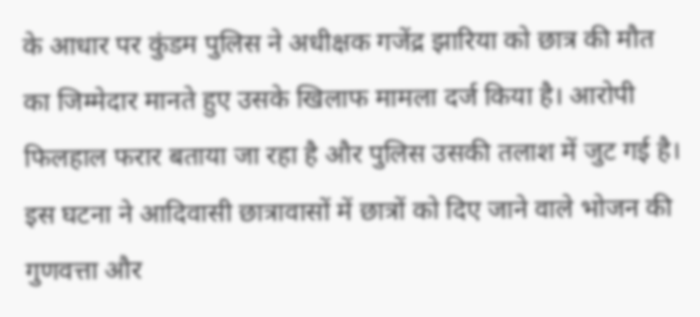के आधार पर कुंडम पुलिस ने अधीक्षक गजेंद्र झारिया को छात्र की मौत का जिम्मेदार मानते हुए उसके खिलाफ मामला दर्ज किया है। आरोपी फिलहाल फरार बताया जा रहा है और पुलिस उसकी तलाश में जुट गई है। इस घटना ने आदिवासी छात्रावासों में छात्रों को दिए जाने वाले भोजन की गुणवत्ता और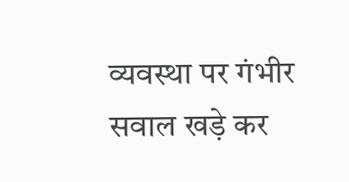व्यवस्था पर गंभीर सवाल खड़े कर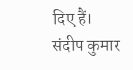दिए हैं।
संदीप कुमार